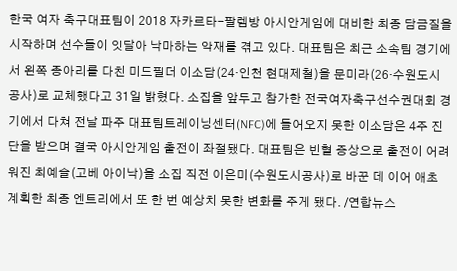한국 여자 축구대표팀이 2018 자카르타-팔렘방 아시안게임에 대비한 최종 담금질을 시작하며 선수들이 잇달아 낙마하는 악재를 겪고 있다. 대표팀은 최근 소속팀 경기에서 왼쪽 종아리를 다친 미드필더 이소담(24·인천 현대제철)을 문미라(26·수원도시공사)로 교체했다고 31일 밝혔다. 소집을 앞두고 참가한 전국여자축구선수권대회 경기에서 다쳐 전날 파주 대표팀트레이닝센터(NFC)에 들어오지 못한 이소담은 4주 진단을 받으며 결국 아시안게임 출전이 좌절됐다. 대표팀은 빈혈 증상으로 출전이 어려워진 최예슬(고베 아이낙)을 소집 직전 이은미(수원도시공사)로 바꾼 데 이어 애초 계획한 최종 엔트리에서 또 한 번 예상치 못한 변화를 주게 됐다. /연합뉴스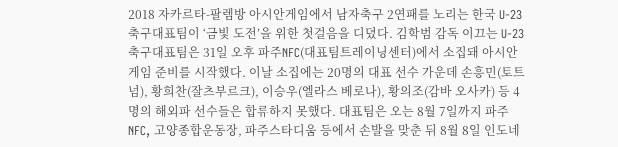2018 자카르타-팔렘방 아시안게임에서 남자축구 2연패를 노리는 한국 U-23 축구대표팀이 ‘금빛 도전’을 위한 첫걸음을 디뎠다. 김학범 감독 이끄는 U-23 축구대표팀은 31일 오후 파주NFC(대표팀트레이닝센터)에서 소집돼 아시안게임 준비를 시작했다. 이날 소집에는 20명의 대표 선수 가운데 손흥민(토트넘), 황희찬(잘츠부르크), 이승우(엘라스 베로나), 황의조(감바 오사카) 등 4명의 해외파 선수들은 합류하지 못했다. 대표팀은 오는 8월 7일까지 파주NFC, 고양종합운동장, 파주스타디움 등에서 손발을 맞춘 뒤 8월 8일 인도네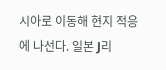시아로 이동해 현지 적응에 나선다. 일본 J리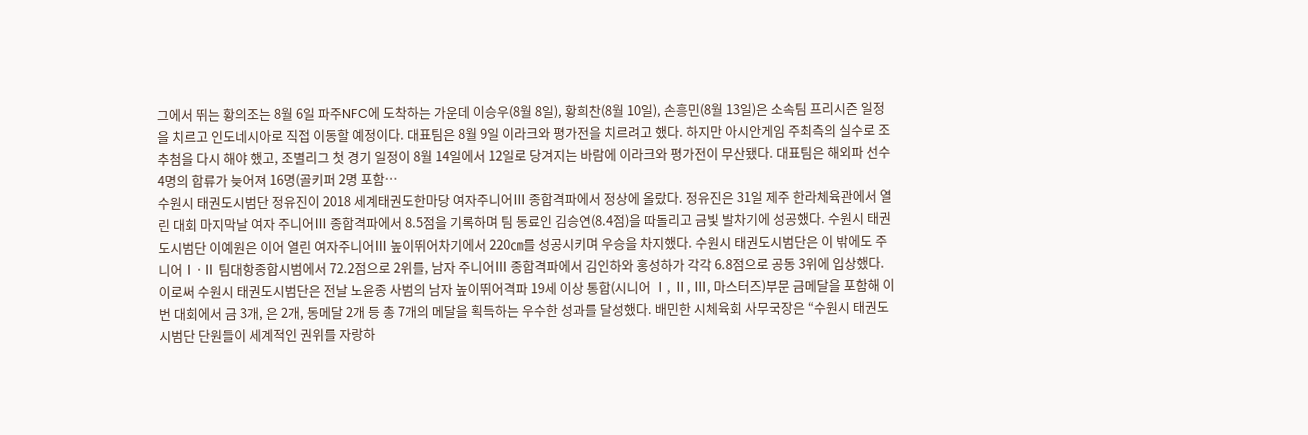그에서 뛰는 황의조는 8월 6일 파주NFC에 도착하는 가운데 이승우(8월 8일), 황희찬(8월 10일), 손흥민(8월 13일)은 소속팀 프리시즌 일정을 치르고 인도네시아로 직접 이동할 예정이다. 대표팀은 8월 9일 이라크와 평가전을 치르려고 했다. 하지만 아시안게임 주최측의 실수로 조추첨을 다시 해야 했고, 조별리그 첫 경기 일정이 8월 14일에서 12일로 당겨지는 바람에 이라크와 평가전이 무산됐다. 대표팀은 해외파 선수 4명의 합류가 늦어져 16명(골키퍼 2명 포함…
수원시 태권도시범단 정유진이 2018 세계태권도한마당 여자주니어Ⅲ 종합격파에서 정상에 올랐다. 정유진은 31일 제주 한라체육관에서 열린 대회 마지막날 여자 주니어Ⅲ 종합격파에서 8.5점을 기록하며 팀 동료인 김승연(8.4점)을 따돌리고 금빛 발차기에 성공했다. 수원시 태권도시범단 이예원은 이어 열린 여자주니어Ⅲ 높이뛰어차기에서 220㎝를 성공시키며 우승을 차지했다. 수원시 태권도시범단은 이 밖에도 주니어Ⅰ·Ⅱ 팀대항종합시범에서 72.2점으로 2위를, 남자 주니어Ⅲ 종합격파에서 김인하와 홍성하가 각각 6.8점으로 공동 3위에 입상했다. 이로써 수원시 태권도시범단은 전날 노윤종 사범의 남자 높이뛰어격파 19세 이상 통합(시니어 Ⅰ, Ⅱ, Ⅲ, 마스터즈)부문 금메달을 포함해 이번 대회에서 금 3개, 은 2개, 동메달 2개 등 총 7개의 메달을 획득하는 우수한 성과를 달성했다. 배민한 시체육회 사무국장은 “수원시 태권도시범단 단원들이 세계적인 권위를 자랑하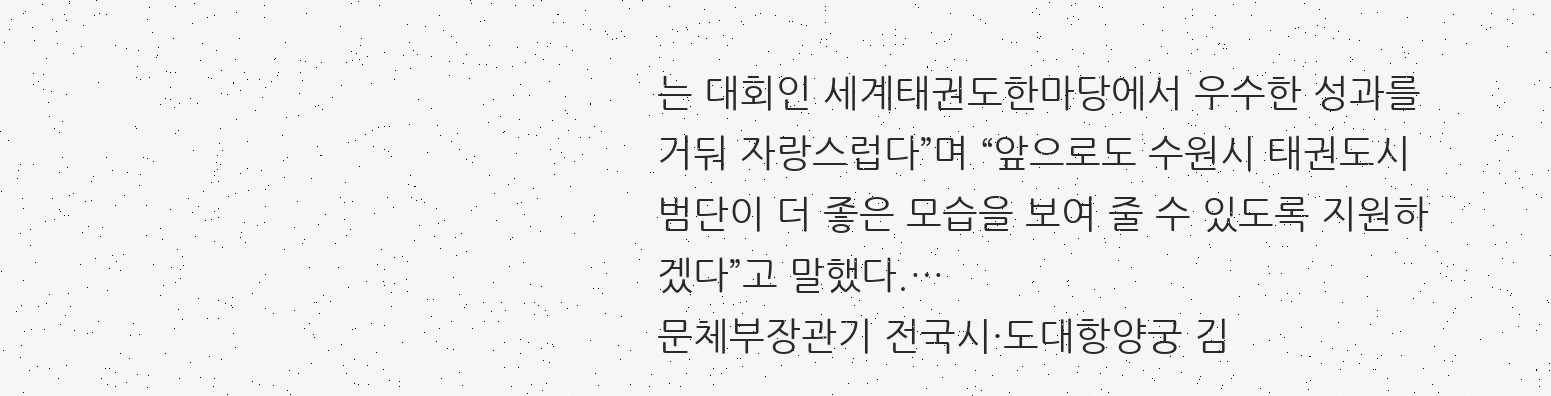는 대회인 세계태권도한마당에서 우수한 성과를 거둬 자랑스럽다”며 “앞으로도 수원시 태권도시범단이 더 좋은 모습을 보여 줄 수 있도록 지원하겠다”고 말했다.…
문체부장관기 전국시·도대항양궁 김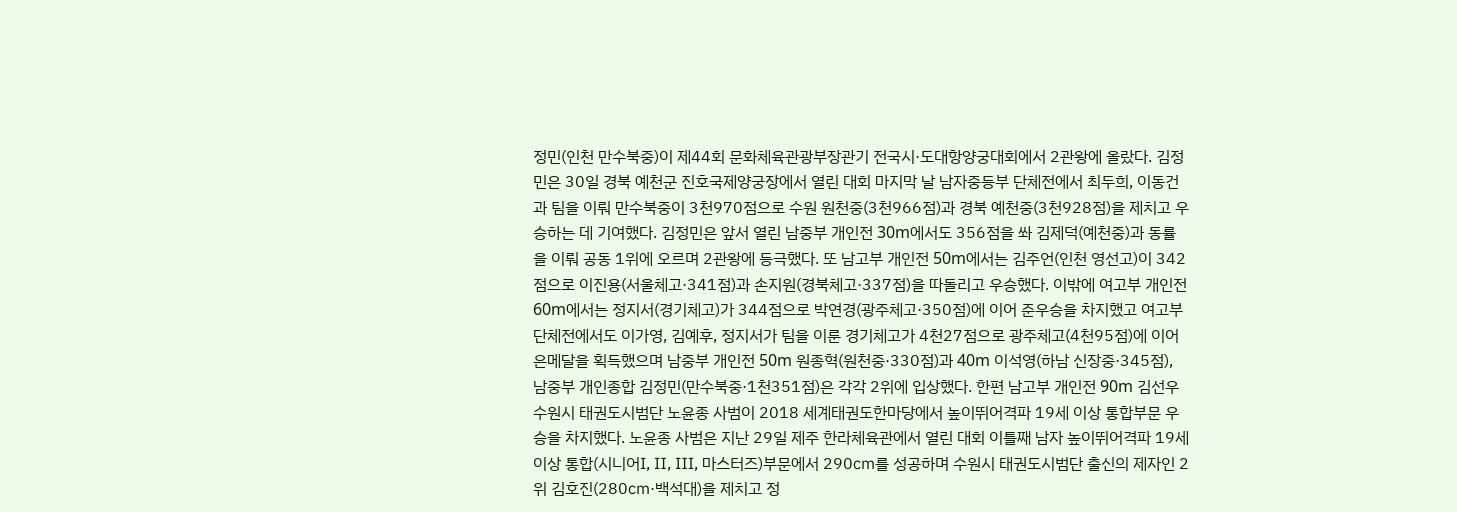정민(인천 만수북중)이 제44회 문화체육관광부장관기 전국시·도대항양궁대회에서 2관왕에 올랐다. 김정민은 30일 경북 예천군 진호국제양궁장에서 열린 대회 마지막 날 남자중등부 단체전에서 최두희, 이동건과 팀을 이뤄 만수북중이 3천970점으로 수원 원천중(3천966점)과 경북 예천중(3천928점)을 제치고 우승하는 데 기여했다. 김정민은 앞서 열린 남중부 개인전 30m에서도 356점을 쏴 김제덕(예천중)과 동률을 이뤄 공동 1위에 오르며 2관왕에 등극했다. 또 남고부 개인전 50m에서는 김주언(인천 영선고)이 342점으로 이진용(서울체고·341점)과 손지원(경북체고·337점)을 따돌리고 우승했다. 이밖에 여고부 개인전 60m에서는 정지서(경기체고)가 344점으로 박연경(광주체고·350점)에 이어 준우승을 차지했고 여고부 단체전에서도 이가영, 김예후, 정지서가 팀을 이룬 경기체고가 4천27점으로 광주체고(4천95점)에 이어 은메달을 획득했으며 남중부 개인전 50m 원종혁(원천중·330점)과 40m 이석영(하남 신장중·345점), 남중부 개인종합 김정민(만수북중·1천351점)은 각각 2위에 입상했다. 한편 남고부 개인전 90m 김선우
수원시 태권도시범단 노윤종 사범이 2018 세계태권도한마당에서 높이뛰어격파 19세 이상 통합부문 우승을 차지했다. 노윤종 사범은 지난 29일 제주 한라체육관에서 열린 대회 이틀째 남자 높이뛰어격파 19세 이상 통합(시니어Ⅰ, Ⅱ, Ⅲ, 마스터즈)부문에서 290㎝를 성공하며 수원시 태권도시범단 출신의 제자인 2위 김호진(280㎝·백석대)을 제치고 정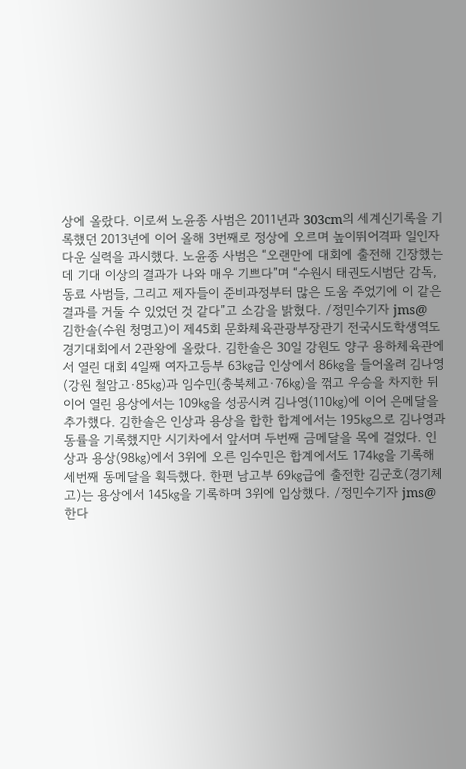상에 올랐다. 이로써 노윤종 사범은 2011년과 303cm의 세계신기록을 기록했던 2013년에 이어 올해 3번째로 정상에 오르며 높이뛰어격파 일인자다운 실력을 과시했다. 노윤종 사범은 “오랜만에 대회에 출전해 긴장했는데 기대 이상의 결과가 나와 매우 기쁘다”며 “수원시 태권도시범단 감독, 동료 사범들, 그리고 제자들이 준비과정부터 많은 도움 주었기에 이 같은 결과를 거둘 수 있었던 것 같다”고 소감을 밝혔다. /정민수기자 jms@
김한솔(수원 청명고)이 제45회 문화체육관광부장관기 전국시도학생역도경기대회에서 2관왕에 올랐다. 김한솔은 30일 강원도 양구 용하체육관에서 열린 대회 4일째 여자고등부 63㎏급 인상에서 86㎏을 들어올려 김나영(강원 철암고·85㎏)과 임수민(충북체고·76㎏)을 꺾고 우승을 차지한 뒤 이어 열린 용상에서는 109㎏을 성공시켜 김나영(110㎏)에 이어 은메달을 추가했다. 김한솔은 인상과 용상을 합한 합계에서는 195㎏으로 김나영과 동률을 기록했지만 시기차에서 앞서며 두번째 금메달을 목에 걸었다. 인상과 용상(98㎏)에서 3위에 오른 임수민은 합계에서도 174㎏을 기록해 세번째 동메달을 획득했다. 한편 남고부 69㎏급에 출전한 김군호(경기체고)는 용상에서 145㎏을 기록하며 3위에 입상했다. /정민수기자 jms@
한다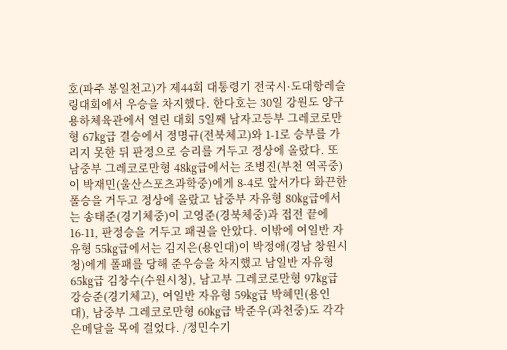호(파주 봉일천고)가 제44회 대통령기 전국시·도대항레슬링대회에서 우승을 차지했다. 한다호는 30일 강원도 양구 용하체육관에서 열린 대회 5일째 남자고등부 그레코로만형 67㎏급 결승에서 정명규(전북체고)와 1-1로 승부를 가리지 못한 뒤 판정으로 승리를 거두고 정상에 올랐다. 또 남중부 그레코로만형 48㎏급에서는 조병진(부천 역곡중)이 박재민(울산스포츠과학중)에게 8-4로 앞서가다 화끈한 폴승을 거두고 정상에 올랐고 남중부 자유형 80㎏급에서는 송태준(경기체중)이 고영준(경북체중)과 접전 끝에 16-11, 판정승을 거두고 패권을 안았다. 이밖에 여일반 자유형 55㎏급에서는 김지은(용인대)이 박정애(경남 창원시청)에게 폴패를 당해 준우승을 차지했고 남일반 자유형 65㎏급 김창수(수원시청), 남고부 그레코로만형 97㎏급 강승준(경기체고), 여일반 자유형 59㎏급 박혜민(용인대), 남중부 그레코로만형 60㎏급 박준우(과천중)도 각각 은메달을 목에 걸었다. /정민수기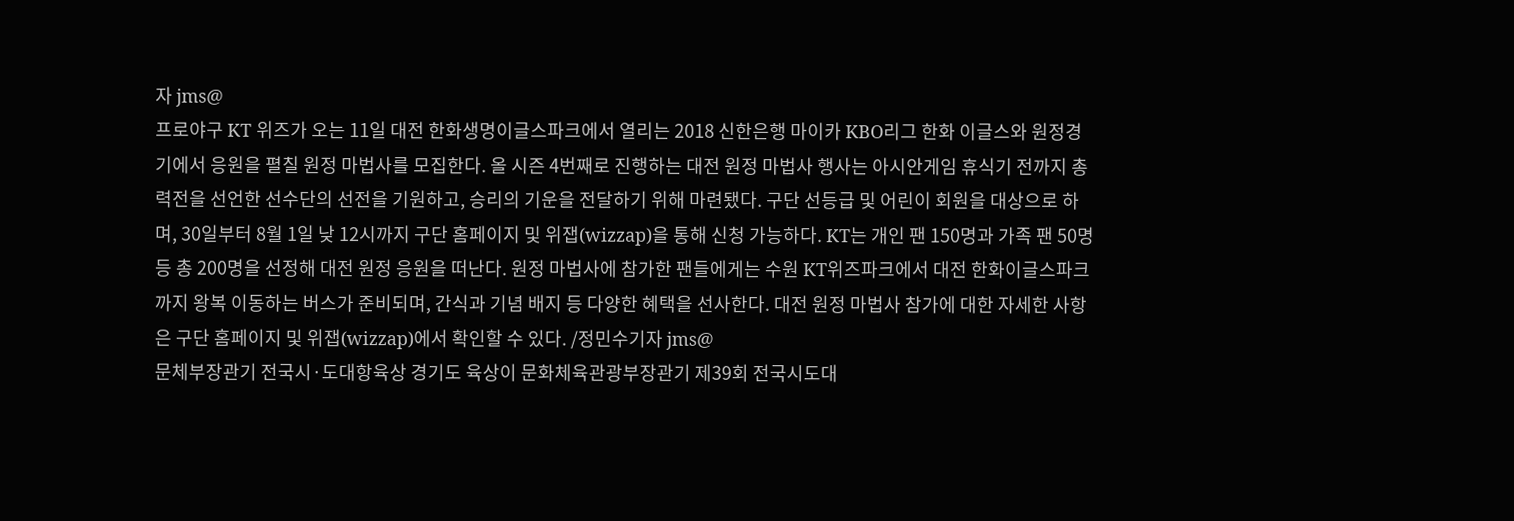자 jms@
프로야구 KT 위즈가 오는 11일 대전 한화생명이글스파크에서 열리는 2018 신한은행 마이카 KBO리그 한화 이글스와 원정경기에서 응원을 펼칠 원정 마법사를 모집한다. 올 시즌 4번째로 진행하는 대전 원정 마법사 행사는 아시안게임 휴식기 전까지 총력전을 선언한 선수단의 선전을 기원하고, 승리의 기운을 전달하기 위해 마련됐다. 구단 선등급 및 어린이 회원을 대상으로 하며, 30일부터 8월 1일 낮 12시까지 구단 홈페이지 및 위잽(wizzap)을 통해 신청 가능하다. KT는 개인 팬 150명과 가족 팬 50명 등 총 200명을 선정해 대전 원정 응원을 떠난다. 원정 마법사에 참가한 팬들에게는 수원 KT위즈파크에서 대전 한화이글스파크까지 왕복 이동하는 버스가 준비되며, 간식과 기념 배지 등 다양한 혜택을 선사한다. 대전 원정 마법사 참가에 대한 자세한 사항은 구단 홈페이지 및 위잽(wizzap)에서 확인할 수 있다. /정민수기자 jms@
문체부장관기 전국시·도대항육상 경기도 육상이 문화체육관광부장관기 제39회 전국시도대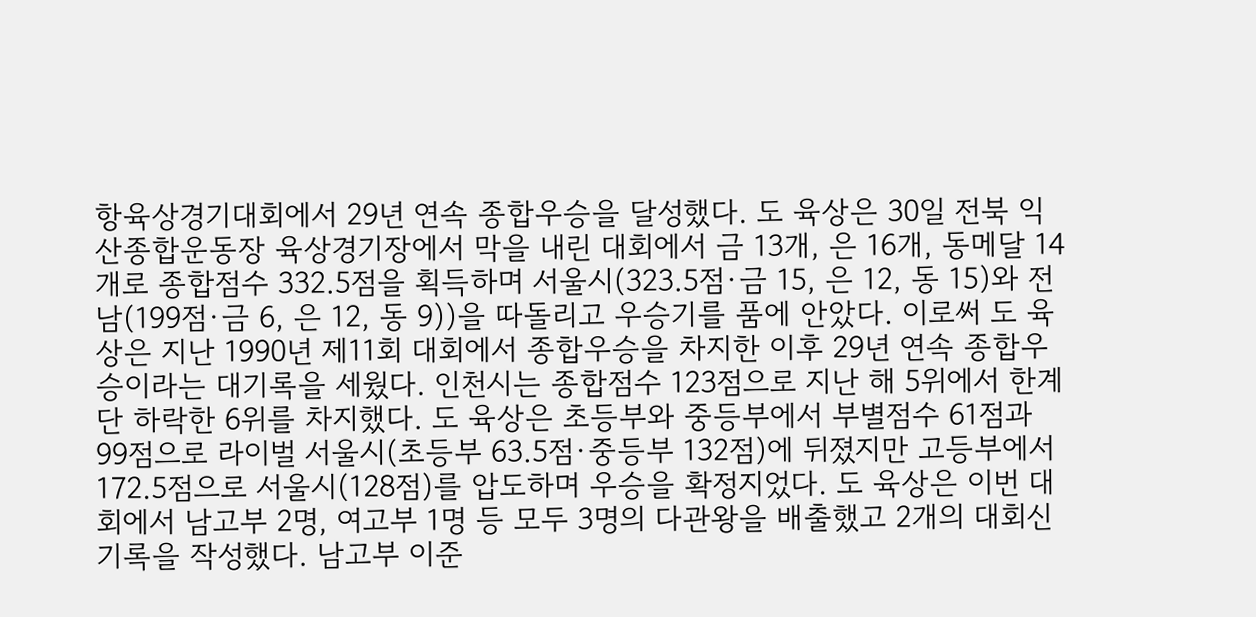항육상경기대회에서 29년 연속 종합우승을 달성했다. 도 육상은 30일 전북 익산종합운동장 육상경기장에서 막을 내린 대회에서 금 13개, 은 16개, 동메달 14개로 종합점수 332.5점을 획득하며 서울시(323.5점·금 15, 은 12, 동 15)와 전남(199점·금 6, 은 12, 동 9))을 따돌리고 우승기를 품에 안았다. 이로써 도 육상은 지난 1990년 제11회 대회에서 종합우승을 차지한 이후 29년 연속 종합우승이라는 대기록을 세웠다. 인천시는 종합점수 123점으로 지난 해 5위에서 한계단 하락한 6위를 차지했다. 도 육상은 초등부와 중등부에서 부별점수 61점과 99점으로 라이벌 서울시(초등부 63.5점·중등부 132점)에 뒤졌지만 고등부에서 172.5점으로 서울시(128점)를 압도하며 우승을 확정지었다. 도 육상은 이번 대회에서 남고부 2명, 여고부 1명 등 모두 3명의 다관왕을 배출했고 2개의 대회신기록을 작성했다. 남고부 이준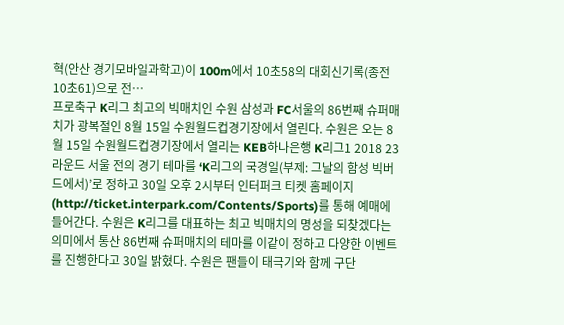혁(안산 경기모바일과학고)이 100m에서 10초58의 대회신기록(종전 10초61)으로 전…
프로축구 K리그 최고의 빅매치인 수원 삼성과 FC서울의 86번째 슈퍼매치가 광복절인 8월 15일 수원월드컵경기장에서 열린다. 수원은 오는 8월 15일 수원월드컵경기장에서 열리는 KEB하나은행 K리그1 2018 23라운드 서울 전의 경기 테마를 ‘K리그의 국경일(부제: 그날의 함성 빅버드에서)’로 정하고 30일 오후 2시부터 인터퍼크 티켓 홈페이지(http://ticket.interpark.com/Contents/Sports)를 통해 예매에 들어간다. 수원은 K리그를 대표하는 최고 빅매치의 명성을 되찾겠다는 의미에서 통산 86번째 슈퍼매치의 테마를 이같이 정하고 다양한 이벤트를 진행한다고 30일 밝혔다. 수원은 팬들이 태극기와 함께 구단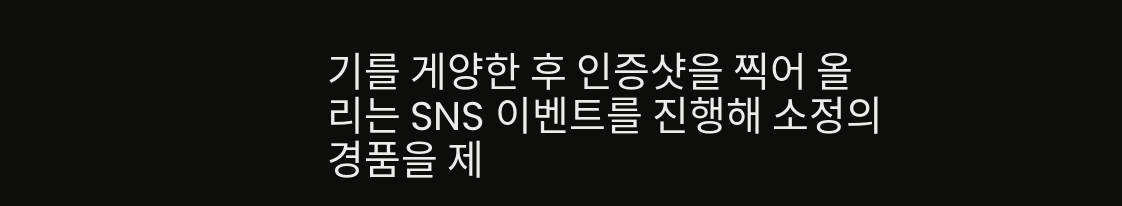기를 게양한 후 인증샷을 찍어 올리는 SNS 이벤트를 진행해 소정의 경품을 제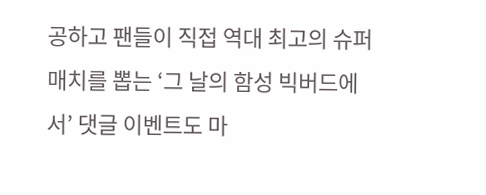공하고 팬들이 직접 역대 최고의 슈퍼매치를 뽑는 ‘그 날의 함성 빅버드에서’ 댓글 이벤트도 마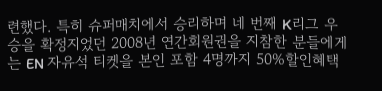련했다. 특히 슈퍼매치에서 승리하며 네 번째 K리그 우승을 확정지었던 2008년 연간회원권을 지참한 분들에게는 EN 자유석 티켓을 본인 포함 4명까지 50%할인혜택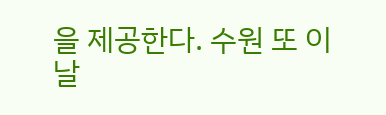을 제공한다. 수원 또 이날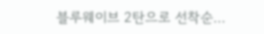블루웨이브 2탄으로 선착순…